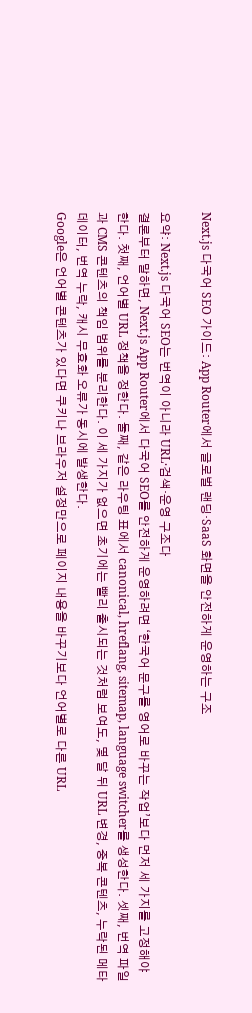Next.js 다국어 SEO 가이드: App Router에서 글로벌 랜딩·SaaS 화면을 안전하게 운영하는 구조

요약: Next.js 다국어 SEO는 번역이 아니라 URL·검색·운영 구조다
결론부터 말하면, Next.js App Router에서 다국어 SEO를 안전하게 운영하려면 ‘한국어 문구를 영어로 바꾸는 작업’보다 먼저 세 가지를 고정해야 한다. 첫째, 언어별 URL 정책을 정한다. 둘째, 같은 라우팅 표에서 canonical, hreflang, sitemap, language switcher를 생성한다. 셋째, 번역 파일과 CMS 콘텐츠의 책임 범위를 분리한다. 이 세 가지가 없으면 초기에는 빨리 출시되는 것처럼 보여도, 몇 달 뒤 URL 변경, 중복 콘텐츠, 누락된 메타데이터, 번역 누락, 캐시 무효화 오류가 동시에 발생한다.
Google은 언어별 콘텐츠가 있다면 쿠키나 브라우저 설정만으로 페이지 내용을 바꾸기보다 언어별로 다른 URL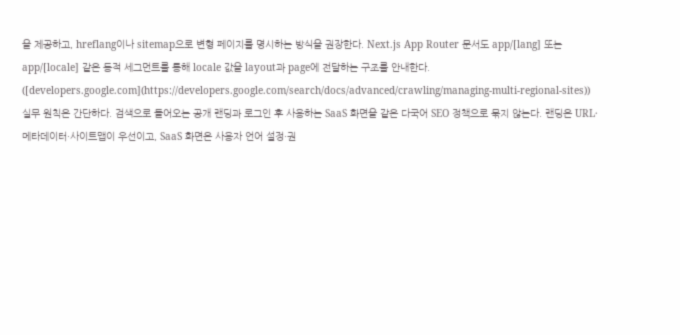을 제공하고, hreflang이나 sitemap으로 변형 페이지를 명시하는 방식을 권장한다. Next.js App Router 문서도 app/[lang] 또는 app/[locale] 같은 동적 세그먼트를 통해 locale 값을 layout과 page에 전달하는 구조를 안내한다. ([developers.google.com](https://developers.google.com/search/docs/advanced/crawling/managing-multi-regional-sites))
실무 원칙은 간단하다. 검색으로 들어오는 공개 랜딩과 로그인 후 사용하는 SaaS 화면을 같은 다국어 SEO 정책으로 묶지 않는다. 랜딩은 URL·메타데이터·사이트맵이 우선이고, SaaS 화면은 사용자 언어 설정·권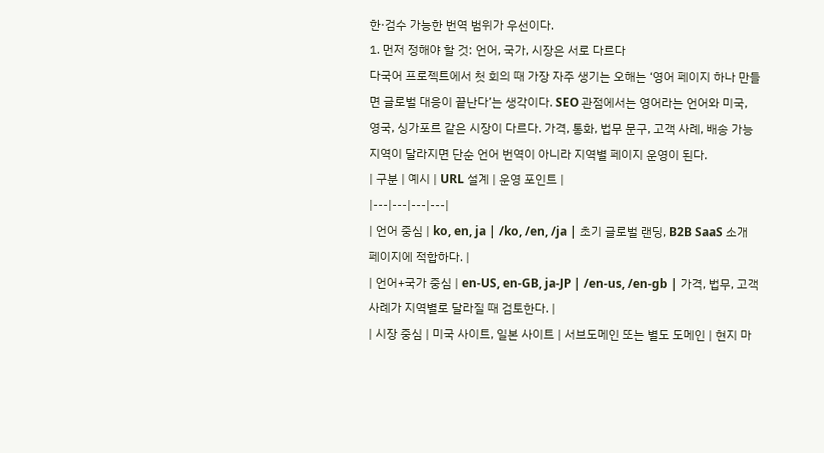한·검수 가능한 번역 범위가 우선이다.
1. 먼저 정해야 할 것: 언어, 국가, 시장은 서로 다르다
다국어 프로젝트에서 첫 회의 때 가장 자주 생기는 오해는 ‘영어 페이지 하나 만들면 글로벌 대응이 끝난다’는 생각이다. SEO 관점에서는 영어라는 언어와 미국, 영국, 싱가포르 같은 시장이 다르다. 가격, 통화, 법무 문구, 고객 사례, 배송 가능 지역이 달라지면 단순 언어 번역이 아니라 지역별 페이지 운영이 된다.
| 구분 | 예시 | URL 설계 | 운영 포인트 |
|---|---|---|---|
| 언어 중심 | ko, en, ja | /ko, /en, /ja | 초기 글로벌 랜딩, B2B SaaS 소개 페이지에 적합하다. |
| 언어+국가 중심 | en-US, en-GB, ja-JP | /en-us, /en-gb | 가격, 법무, 고객 사례가 지역별로 달라질 때 검토한다. |
| 시장 중심 | 미국 사이트, 일본 사이트 | 서브도메인 또는 별도 도메인 | 현지 마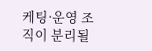케팅·운영 조직이 분리될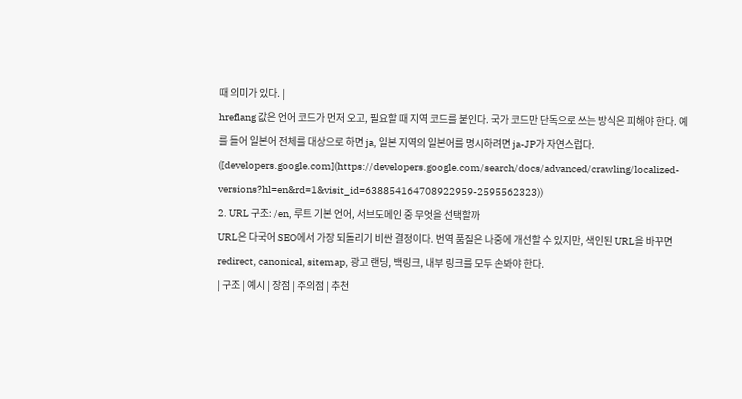때 의미가 있다. |
hreflang 값은 언어 코드가 먼저 오고, 필요할 때 지역 코드를 붙인다. 국가 코드만 단독으로 쓰는 방식은 피해야 한다. 예를 들어 일본어 전체를 대상으로 하면 ja, 일본 지역의 일본어를 명시하려면 ja-JP가 자연스럽다. ([developers.google.com](https://developers.google.com/search/docs/advanced/crawling/localized-versions?hl=en&rd=1&visit_id=638854164708922959-2595562323))
2. URL 구조: /en, 루트 기본 언어, 서브도메인 중 무엇을 선택할까
URL은 다국어 SEO에서 가장 되돌리기 비싼 결정이다. 번역 품질은 나중에 개선할 수 있지만, 색인된 URL을 바꾸면 redirect, canonical, sitemap, 광고 랜딩, 백링크, 내부 링크를 모두 손봐야 한다.
| 구조 | 예시 | 장점 | 주의점 | 추천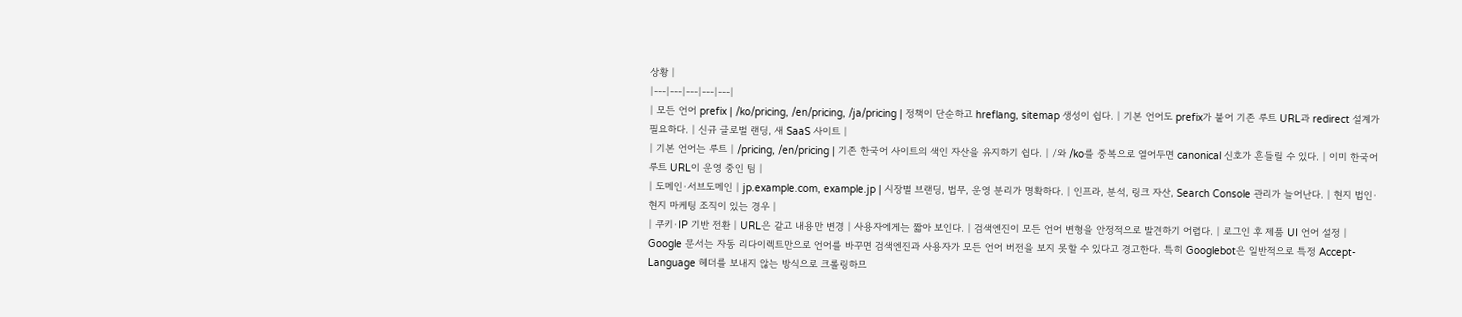상황 |
|---|---|---|---|---|
| 모든 언어 prefix | /ko/pricing, /en/pricing, /ja/pricing | 정책이 단순하고 hreflang, sitemap 생성이 쉽다. | 기본 언어도 prefix가 붙어 기존 루트 URL과 redirect 설계가 필요하다. | 신규 글로벌 랜딩, 새 SaaS 사이트 |
| 기본 언어는 루트 | /pricing, /en/pricing | 기존 한국어 사이트의 색인 자산을 유지하기 쉽다. | /와 /ko를 중복으로 열어두면 canonical 신호가 흔들릴 수 있다. | 이미 한국어 루트 URL이 운영 중인 팀 |
| 도메인·서브도메인 | jp.example.com, example.jp | 시장별 브랜딩, 법무, 운영 분리가 명확하다. | 인프라, 분석, 링크 자산, Search Console 관리가 늘어난다. | 현지 법인·현지 마케팅 조직이 있는 경우 |
| 쿠키·IP 기반 전환 | URL은 같고 내용만 변경 | 사용자에게는 짧아 보인다. | 검색엔진이 모든 언어 변형을 안정적으로 발견하기 어렵다. | 로그인 후 제품 UI 언어 설정 |
Google 문서는 자동 리다이렉트만으로 언어를 바꾸면 검색엔진과 사용자가 모든 언어 버전을 보지 못할 수 있다고 경고한다. 특히 Googlebot은 일반적으로 특정 Accept-Language 헤더를 보내지 않는 방식으로 크롤링하므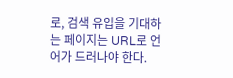로, 검색 유입을 기대하는 페이지는 URL로 언어가 드러나야 한다.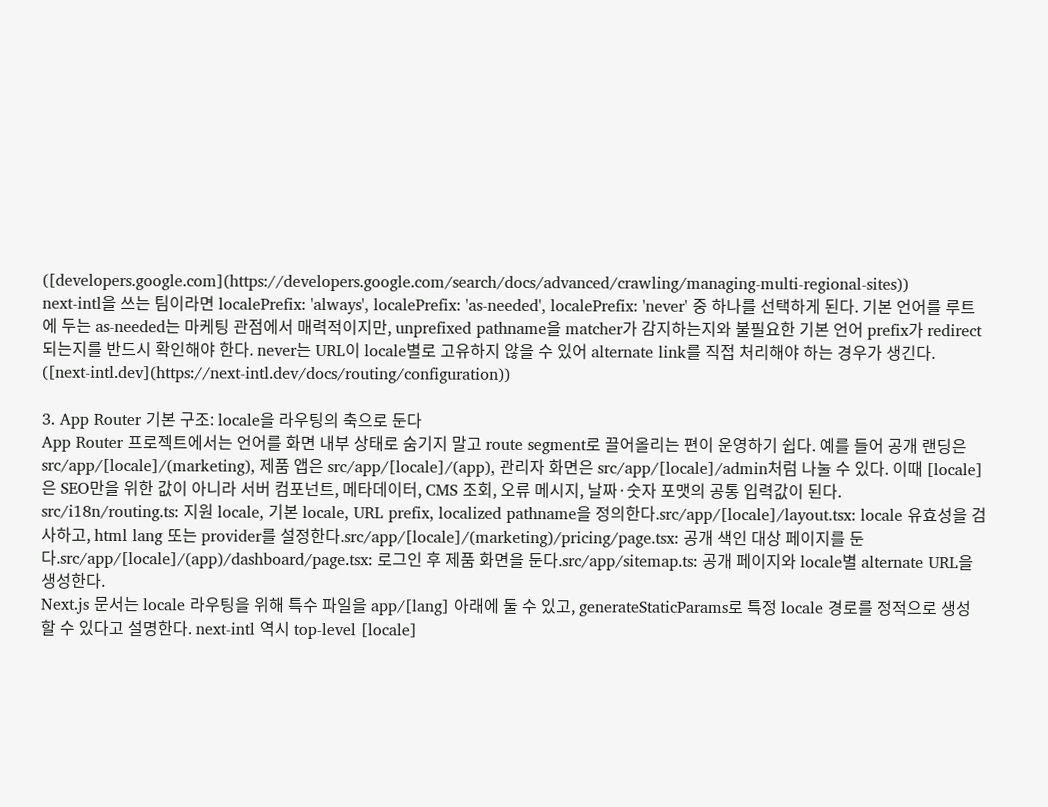([developers.google.com](https://developers.google.com/search/docs/advanced/crawling/managing-multi-regional-sites))
next-intl을 쓰는 팀이라면 localePrefix: 'always', localePrefix: 'as-needed', localePrefix: 'never' 중 하나를 선택하게 된다. 기본 언어를 루트에 두는 as-needed는 마케팅 관점에서 매력적이지만, unprefixed pathname을 matcher가 감지하는지와 불필요한 기본 언어 prefix가 redirect되는지를 반드시 확인해야 한다. never는 URL이 locale별로 고유하지 않을 수 있어 alternate link를 직접 처리해야 하는 경우가 생긴다. ([next-intl.dev](https://next-intl.dev/docs/routing/configuration))

3. App Router 기본 구조: locale을 라우팅의 축으로 둔다
App Router 프로젝트에서는 언어를 화면 내부 상태로 숨기지 말고 route segment로 끌어올리는 편이 운영하기 쉽다. 예를 들어 공개 랜딩은 src/app/[locale]/(marketing), 제품 앱은 src/app/[locale]/(app), 관리자 화면은 src/app/[locale]/admin처럼 나눌 수 있다. 이때 [locale]은 SEO만을 위한 값이 아니라 서버 컴포넌트, 메타데이터, CMS 조회, 오류 메시지, 날짜·숫자 포맷의 공통 입력값이 된다.
src/i18n/routing.ts: 지원 locale, 기본 locale, URL prefix, localized pathname을 정의한다.src/app/[locale]/layout.tsx: locale 유효성을 검사하고, html lang 또는 provider를 설정한다.src/app/[locale]/(marketing)/pricing/page.tsx: 공개 색인 대상 페이지를 둔다.src/app/[locale]/(app)/dashboard/page.tsx: 로그인 후 제품 화면을 둔다.src/app/sitemap.ts: 공개 페이지와 locale별 alternate URL을 생성한다.
Next.js 문서는 locale 라우팅을 위해 특수 파일을 app/[lang] 아래에 둘 수 있고, generateStaticParams로 특정 locale 경로를 정적으로 생성할 수 있다고 설명한다. next-intl 역시 top-level [locale]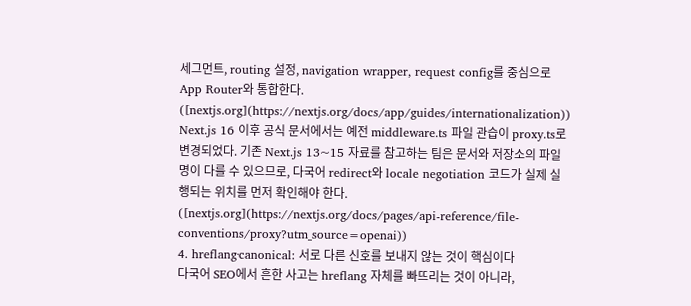세그먼트, routing 설정, navigation wrapper, request config를 중심으로 App Router와 통합한다. ([nextjs.org](https://nextjs.org/docs/app/guides/internationalization))
Next.js 16 이후 공식 문서에서는 예전 middleware.ts 파일 관습이 proxy.ts로 변경되었다. 기존 Next.js 13~15 자료를 참고하는 팀은 문서와 저장소의 파일명이 다를 수 있으므로, 다국어 redirect와 locale negotiation 코드가 실제 실행되는 위치를 먼저 확인해야 한다. ([nextjs.org](https://nextjs.org/docs/pages/api-reference/file-conventions/proxy?utm_source=openai))
4. hreflang·canonical: 서로 다른 신호를 보내지 않는 것이 핵심이다
다국어 SEO에서 흔한 사고는 hreflang 자체를 빠뜨리는 것이 아니라,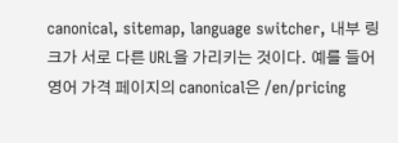canonical, sitemap, language switcher, 내부 링크가 서로 다른 URL을 가리키는 것이다. 예를 들어 영어 가격 페이지의 canonical은 /en/pricing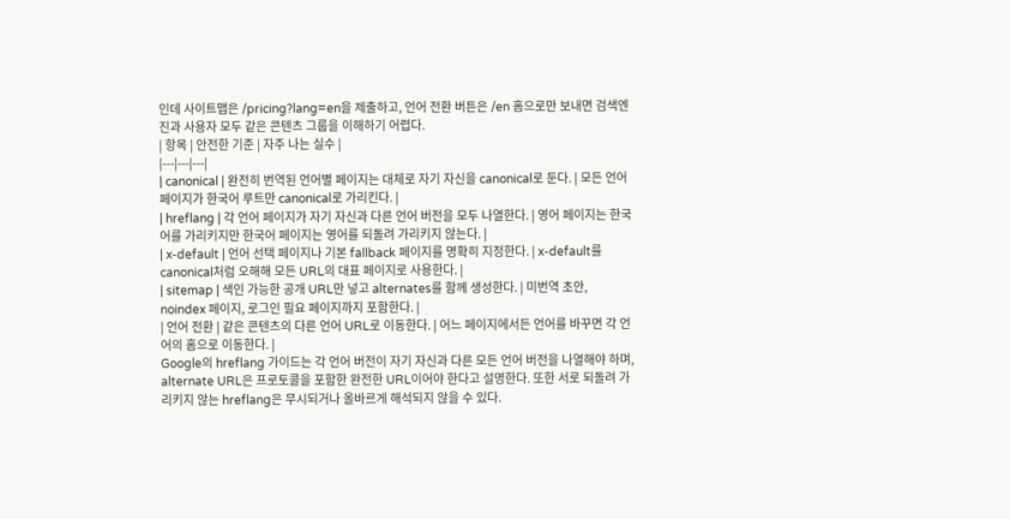인데 사이트맵은 /pricing?lang=en을 제출하고, 언어 전환 버튼은 /en 홈으로만 보내면 검색엔진과 사용자 모두 같은 콘텐츠 그룹을 이해하기 어렵다.
| 항목 | 안전한 기준 | 자주 나는 실수 |
|---|---|---|
| canonical | 완전히 번역된 언어별 페이지는 대체로 자기 자신을 canonical로 둔다. | 모든 언어 페이지가 한국어 루트만 canonical로 가리킨다. |
| hreflang | 각 언어 페이지가 자기 자신과 다른 언어 버전을 모두 나열한다. | 영어 페이지는 한국어를 가리키지만 한국어 페이지는 영어를 되돌려 가리키지 않는다. |
| x-default | 언어 선택 페이지나 기본 fallback 페이지를 명확히 지정한다. | x-default를 canonical처럼 오해해 모든 URL의 대표 페이지로 사용한다. |
| sitemap | 색인 가능한 공개 URL만 넣고 alternates를 함께 생성한다. | 미번역 초안, noindex 페이지, 로그인 필요 페이지까지 포함한다. |
| 언어 전환 | 같은 콘텐츠의 다른 언어 URL로 이동한다. | 어느 페이지에서든 언어를 바꾸면 각 언어의 홈으로 이동한다. |
Google의 hreflang 가이드는 각 언어 버전이 자기 자신과 다른 모든 언어 버전을 나열해야 하며, alternate URL은 프로토콜을 포함한 완전한 URL이어야 한다고 설명한다. 또한 서로 되돌려 가리키지 않는 hreflang은 무시되거나 올바르게 해석되지 않을 수 있다.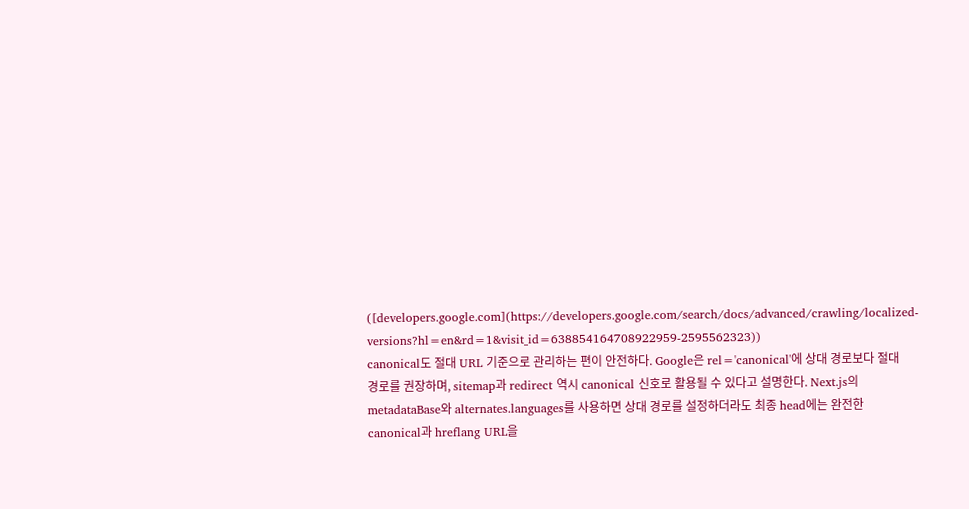([developers.google.com](https://developers.google.com/search/docs/advanced/crawling/localized-versions?hl=en&rd=1&visit_id=638854164708922959-2595562323))
canonical도 절대 URL 기준으로 관리하는 편이 안전하다. Google은 rel='canonical'에 상대 경로보다 절대 경로를 권장하며, sitemap과 redirect 역시 canonical 신호로 활용될 수 있다고 설명한다. Next.js의 metadataBase와 alternates.languages를 사용하면 상대 경로를 설정하더라도 최종 head에는 완전한 canonical과 hreflang URL을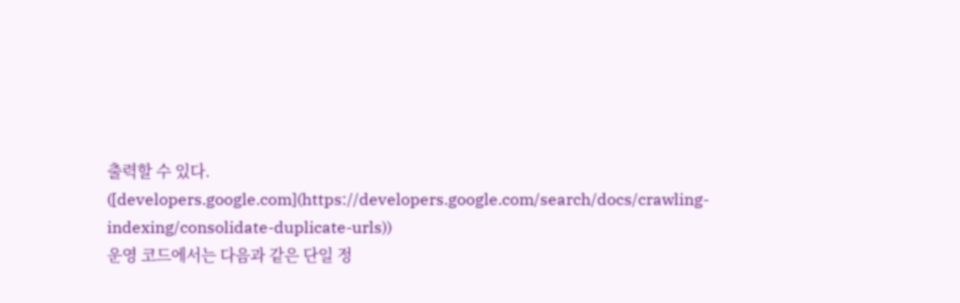출력할 수 있다. ([developers.google.com](https://developers.google.com/search/docs/crawling-indexing/consolidate-duplicate-urls))
운영 코드에서는 다음과 같은 단일 정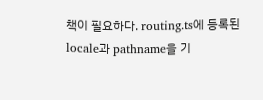책이 필요하다. routing.ts에 등록된 locale과 pathname을 기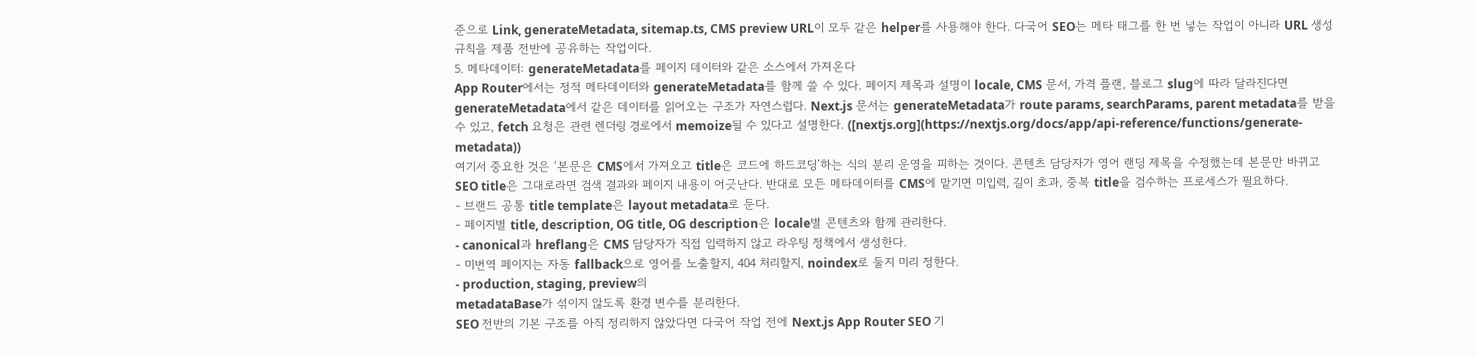준으로 Link, generateMetadata, sitemap.ts, CMS preview URL이 모두 같은 helper를 사용해야 한다. 다국어 SEO는 메타 태그를 한 번 넣는 작업이 아니라 URL 생성 규칙을 제품 전반에 공유하는 작업이다.
5. 메타데이터: generateMetadata를 페이지 데이터와 같은 소스에서 가져온다
App Router에서는 정적 메타데이터와 generateMetadata를 함께 쓸 수 있다. 페이지 제목과 설명이 locale, CMS 문서, 가격 플랜, 블로그 slug에 따라 달라진다면 generateMetadata에서 같은 데이터를 읽어오는 구조가 자연스럽다. Next.js 문서는 generateMetadata가 route params, searchParams, parent metadata를 받을 수 있고, fetch 요청은 관련 렌더링 경로에서 memoize될 수 있다고 설명한다. ([nextjs.org](https://nextjs.org/docs/app/api-reference/functions/generate-metadata))
여기서 중요한 것은 ‘본문은 CMS에서 가져오고 title은 코드에 하드코딩’하는 식의 분리 운영을 피하는 것이다. 콘텐츠 담당자가 영어 랜딩 제목을 수정했는데 본문만 바뀌고 SEO title은 그대로라면 검색 결과와 페이지 내용이 어긋난다. 반대로 모든 메타데이터를 CMS에 맡기면 미입력, 길이 초과, 중복 title을 검수하는 프로세스가 필요하다.
- 브랜드 공통 title template은 layout metadata로 둔다.
- 페이지별 title, description, OG title, OG description은 locale별 콘텐츠와 함께 관리한다.
- canonical과 hreflang은 CMS 담당자가 직접 입력하지 않고 라우팅 정책에서 생성한다.
- 미번역 페이지는 자동 fallback으로 영어를 노출할지, 404 처리할지, noindex로 둘지 미리 정한다.
- production, staging, preview의
metadataBase가 섞이지 않도록 환경 변수를 분리한다.
SEO 전반의 기본 구조를 아직 정리하지 않았다면 다국어 작업 전에 Next.js App Router SEO 기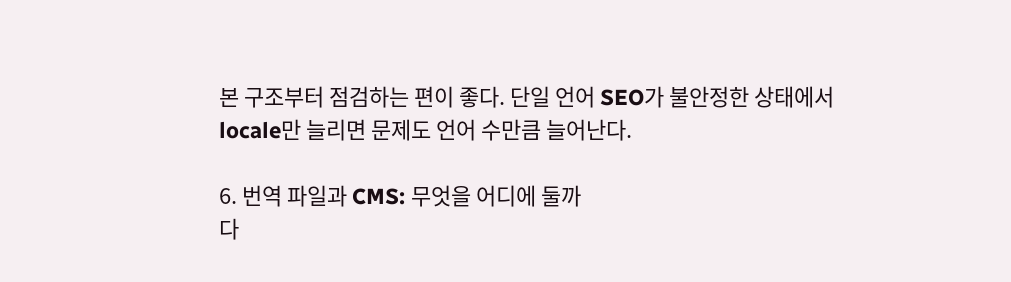본 구조부터 점검하는 편이 좋다. 단일 언어 SEO가 불안정한 상태에서 locale만 늘리면 문제도 언어 수만큼 늘어난다.

6. 번역 파일과 CMS: 무엇을 어디에 둘까
다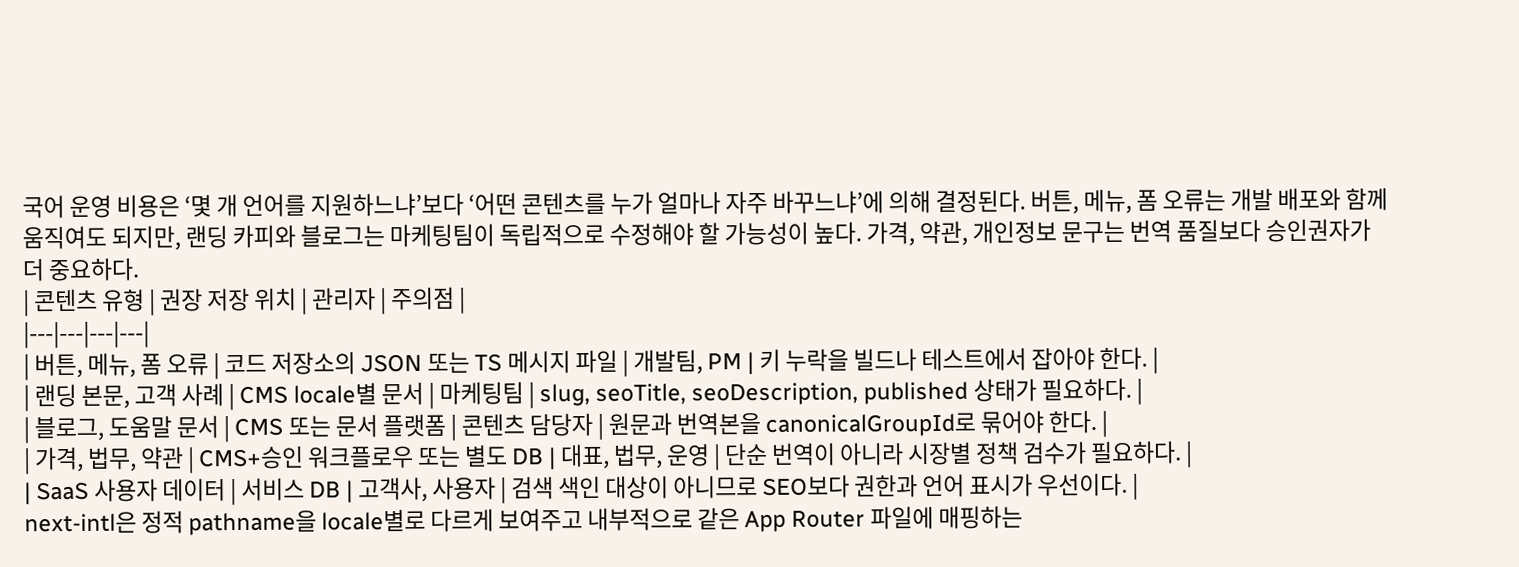국어 운영 비용은 ‘몇 개 언어를 지원하느냐’보다 ‘어떤 콘텐츠를 누가 얼마나 자주 바꾸느냐’에 의해 결정된다. 버튼, 메뉴, 폼 오류는 개발 배포와 함께 움직여도 되지만, 랜딩 카피와 블로그는 마케팅팀이 독립적으로 수정해야 할 가능성이 높다. 가격, 약관, 개인정보 문구는 번역 품질보다 승인권자가 더 중요하다.
| 콘텐츠 유형 | 권장 저장 위치 | 관리자 | 주의점 |
|---|---|---|---|
| 버튼, 메뉴, 폼 오류 | 코드 저장소의 JSON 또는 TS 메시지 파일 | 개발팀, PM | 키 누락을 빌드나 테스트에서 잡아야 한다. |
| 랜딩 본문, 고객 사례 | CMS locale별 문서 | 마케팅팀 | slug, seoTitle, seoDescription, published 상태가 필요하다. |
| 블로그, 도움말 문서 | CMS 또는 문서 플랫폼 | 콘텐츠 담당자 | 원문과 번역본을 canonicalGroupId로 묶어야 한다. |
| 가격, 법무, 약관 | CMS+승인 워크플로우 또는 별도 DB | 대표, 법무, 운영 | 단순 번역이 아니라 시장별 정책 검수가 필요하다. |
| SaaS 사용자 데이터 | 서비스 DB | 고객사, 사용자 | 검색 색인 대상이 아니므로 SEO보다 권한과 언어 표시가 우선이다. |
next-intl은 정적 pathname을 locale별로 다르게 보여주고 내부적으로 같은 App Router 파일에 매핑하는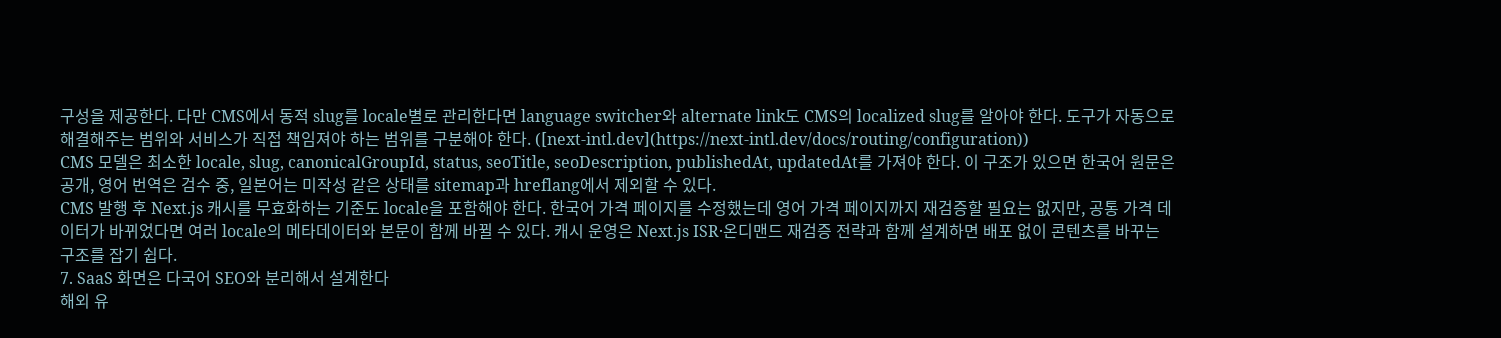구성을 제공한다. 다만 CMS에서 동적 slug를 locale별로 관리한다면 language switcher와 alternate link도 CMS의 localized slug를 알아야 한다. 도구가 자동으로 해결해주는 범위와 서비스가 직접 책임져야 하는 범위를 구분해야 한다. ([next-intl.dev](https://next-intl.dev/docs/routing/configuration))
CMS 모델은 최소한 locale, slug, canonicalGroupId, status, seoTitle, seoDescription, publishedAt, updatedAt를 가져야 한다. 이 구조가 있으면 한국어 원문은 공개, 영어 번역은 검수 중, 일본어는 미작성 같은 상태를 sitemap과 hreflang에서 제외할 수 있다.
CMS 발행 후 Next.js 캐시를 무효화하는 기준도 locale을 포함해야 한다. 한국어 가격 페이지를 수정했는데 영어 가격 페이지까지 재검증할 필요는 없지만, 공통 가격 데이터가 바뀌었다면 여러 locale의 메타데이터와 본문이 함께 바뀔 수 있다. 캐시 운영은 Next.js ISR·온디맨드 재검증 전략과 함께 설계하면 배포 없이 콘텐츠를 바꾸는 구조를 잡기 쉽다.
7. SaaS 화면은 다국어 SEO와 분리해서 설계한다
해외 유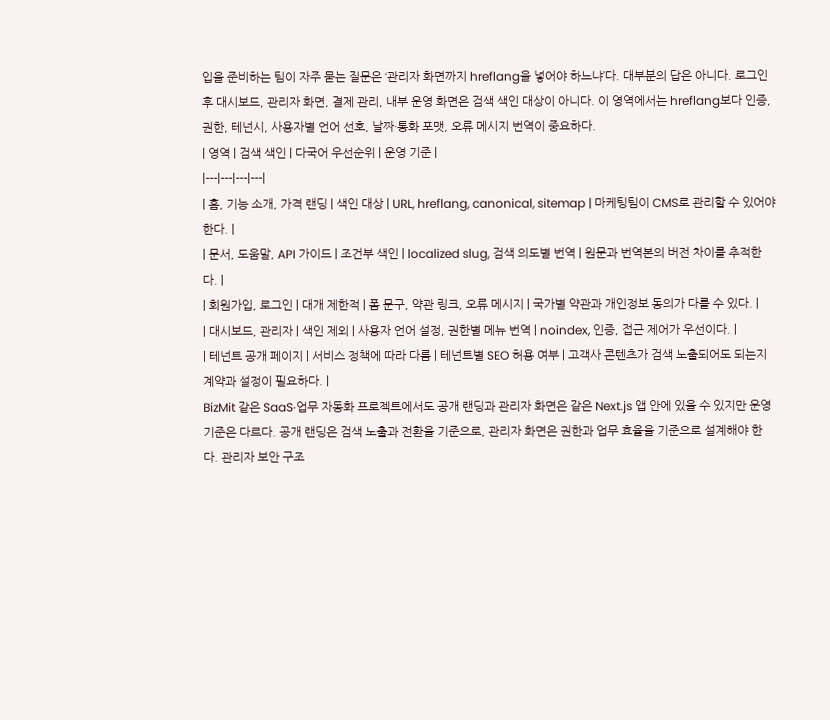입을 준비하는 팀이 자주 묻는 질문은 ‘관리자 화면까지 hreflang을 넣어야 하느냐’다. 대부분의 답은 아니다. 로그인 후 대시보드, 관리자 화면, 결제 관리, 내부 운영 화면은 검색 색인 대상이 아니다. 이 영역에서는 hreflang보다 인증, 권한, 테넌시, 사용자별 언어 선호, 날짜·통화 포맷, 오류 메시지 번역이 중요하다.
| 영역 | 검색 색인 | 다국어 우선순위 | 운영 기준 |
|---|---|---|---|
| 홈, 기능 소개, 가격 랜딩 | 색인 대상 | URL, hreflang, canonical, sitemap | 마케팅팀이 CMS로 관리할 수 있어야 한다. |
| 문서, 도움말, API 가이드 | 조건부 색인 | localized slug, 검색 의도별 번역 | 원문과 번역본의 버전 차이를 추적한다. |
| 회원가입, 로그인 | 대개 제한적 | 폼 문구, 약관 링크, 오류 메시지 | 국가별 약관과 개인정보 동의가 다를 수 있다. |
| 대시보드, 관리자 | 색인 제외 | 사용자 언어 설정, 권한별 메뉴 번역 | noindex, 인증, 접근 제어가 우선이다. |
| 테넌트 공개 페이지 | 서비스 정책에 따라 다름 | 테넌트별 SEO 허용 여부 | 고객사 콘텐츠가 검색 노출되어도 되는지 계약과 설정이 필요하다. |
BizMit 같은 SaaS·업무 자동화 프로젝트에서도 공개 랜딩과 관리자 화면은 같은 Next.js 앱 안에 있을 수 있지만 운영 기준은 다르다. 공개 랜딩은 검색 노출과 전환을 기준으로, 관리자 화면은 권한과 업무 효율을 기준으로 설계해야 한다. 관리자 보안 구조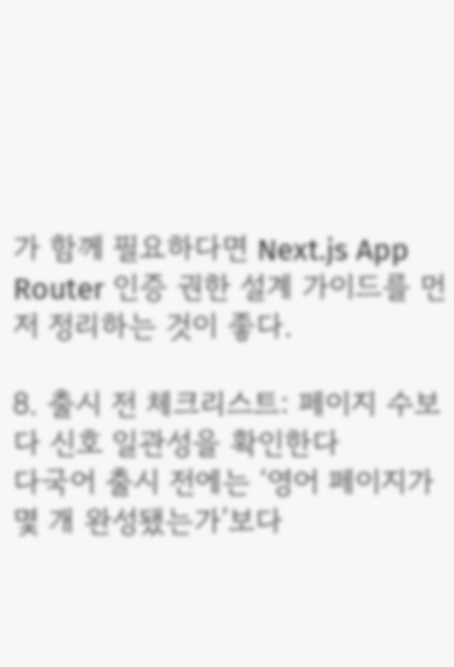가 함께 필요하다면 Next.js App Router 인증 권한 설계 가이드를 먼저 정리하는 것이 좋다.

8. 출시 전 체크리스트: 페이지 수보다 신호 일관성을 확인한다
다국어 출시 전에는 ‘영어 페이지가 몇 개 완성됐는가’보다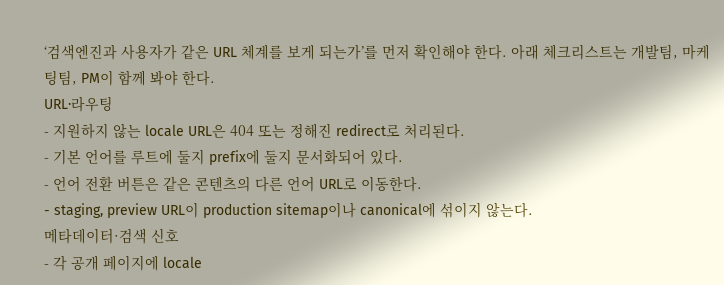‘검색엔진과 사용자가 같은 URL 체계를 보게 되는가’를 먼저 확인해야 한다. 아래 체크리스트는 개발팀, 마케팅팀, PM이 함께 봐야 한다.
URL·라우팅
- 지원하지 않는 locale URL은 404 또는 정해진 redirect로 처리된다.
- 기본 언어를 루트에 둘지 prefix에 둘지 문서화되어 있다.
- 언어 전환 버튼은 같은 콘텐츠의 다른 언어 URL로 이동한다.
- staging, preview URL이 production sitemap이나 canonical에 섞이지 않는다.
메타데이터·검색 신호
- 각 공개 페이지에 locale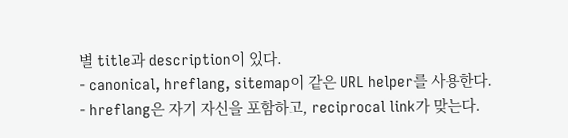별 title과 description이 있다.
- canonical, hreflang, sitemap이 같은 URL helper를 사용한다.
- hreflang은 자기 자신을 포함하고, reciprocal link가 맞는다.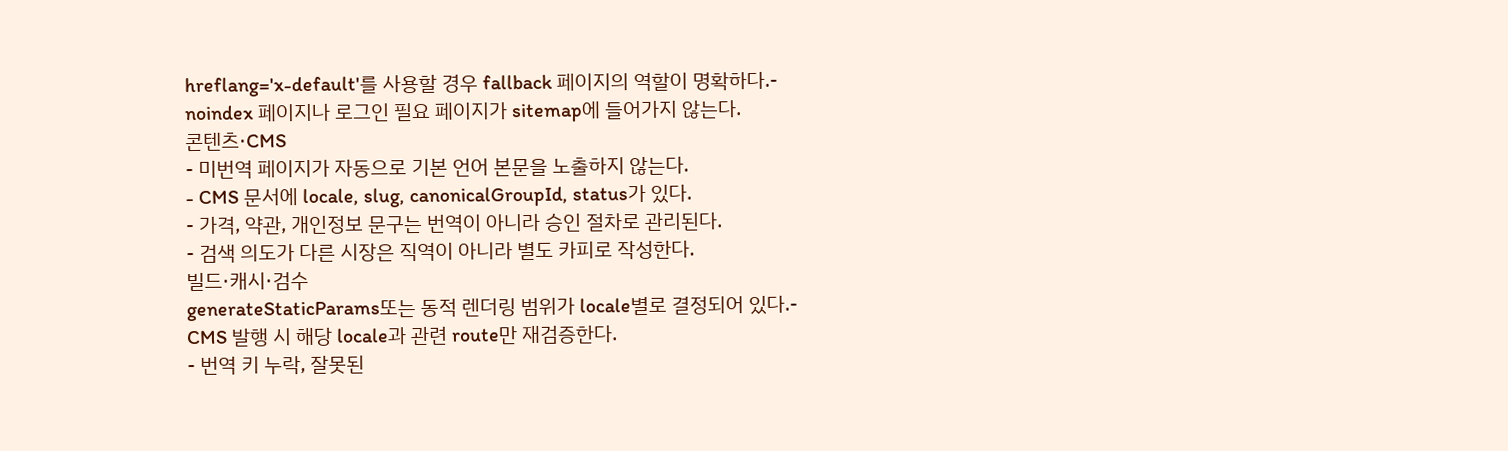hreflang='x-default'를 사용할 경우 fallback 페이지의 역할이 명확하다.- noindex 페이지나 로그인 필요 페이지가 sitemap에 들어가지 않는다.
콘텐츠·CMS
- 미번역 페이지가 자동으로 기본 언어 본문을 노출하지 않는다.
- CMS 문서에 locale, slug, canonicalGroupId, status가 있다.
- 가격, 약관, 개인정보 문구는 번역이 아니라 승인 절차로 관리된다.
- 검색 의도가 다른 시장은 직역이 아니라 별도 카피로 작성한다.
빌드·캐시·검수
generateStaticParams또는 동적 렌더링 범위가 locale별로 결정되어 있다.- CMS 발행 시 해당 locale과 관련 route만 재검증한다.
- 번역 키 누락, 잘못된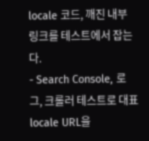locale 코드, 깨진 내부 링크를 테스트에서 잡는다.
- Search Console, 로그, 크롤러 테스트로 대표 locale URL을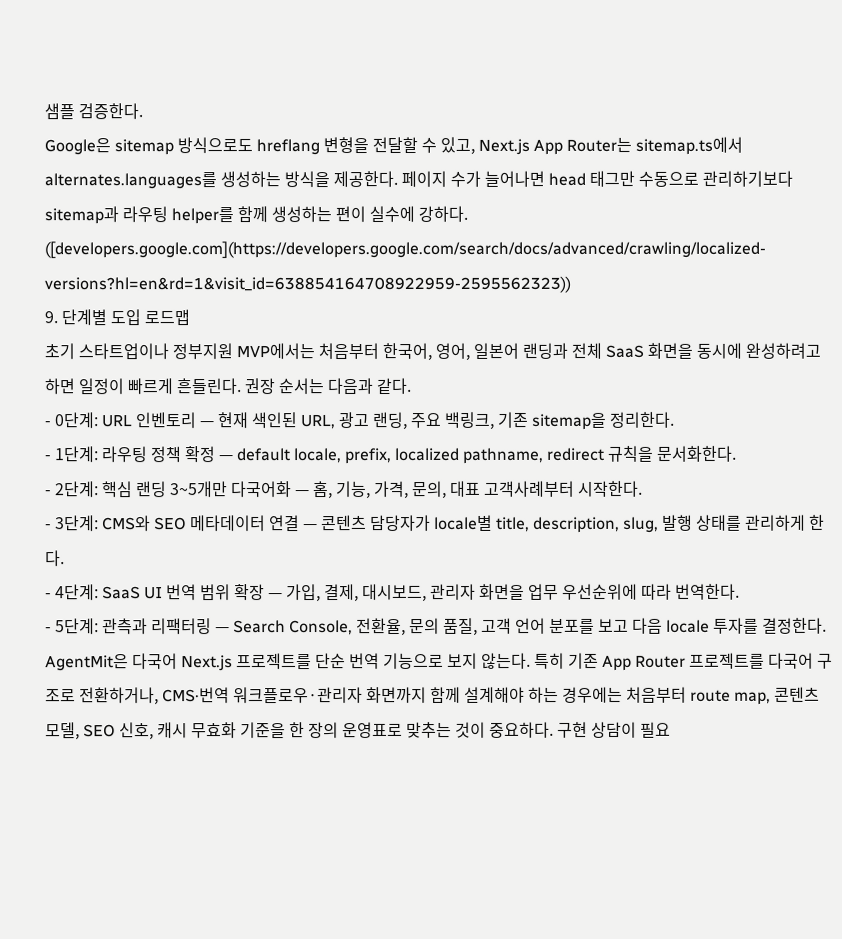샘플 검증한다.
Google은 sitemap 방식으로도 hreflang 변형을 전달할 수 있고, Next.js App Router는 sitemap.ts에서 alternates.languages를 생성하는 방식을 제공한다. 페이지 수가 늘어나면 head 태그만 수동으로 관리하기보다 sitemap과 라우팅 helper를 함께 생성하는 편이 실수에 강하다. ([developers.google.com](https://developers.google.com/search/docs/advanced/crawling/localized-versions?hl=en&rd=1&visit_id=638854164708922959-2595562323))
9. 단계별 도입 로드맵
초기 스타트업이나 정부지원 MVP에서는 처음부터 한국어, 영어, 일본어 랜딩과 전체 SaaS 화면을 동시에 완성하려고 하면 일정이 빠르게 흔들린다. 권장 순서는 다음과 같다.
- 0단계: URL 인벤토리 — 현재 색인된 URL, 광고 랜딩, 주요 백링크, 기존 sitemap을 정리한다.
- 1단계: 라우팅 정책 확정 — default locale, prefix, localized pathname, redirect 규칙을 문서화한다.
- 2단계: 핵심 랜딩 3~5개만 다국어화 — 홈, 기능, 가격, 문의, 대표 고객사례부터 시작한다.
- 3단계: CMS와 SEO 메타데이터 연결 — 콘텐츠 담당자가 locale별 title, description, slug, 발행 상태를 관리하게 한다.
- 4단계: SaaS UI 번역 범위 확장 — 가입, 결제, 대시보드, 관리자 화면을 업무 우선순위에 따라 번역한다.
- 5단계: 관측과 리팩터링 — Search Console, 전환율, 문의 품질, 고객 언어 분포를 보고 다음 locale 투자를 결정한다.
AgentMit은 다국어 Next.js 프로젝트를 단순 번역 기능으로 보지 않는다. 특히 기존 App Router 프로젝트를 다국어 구조로 전환하거나, CMS·번역 워크플로우·관리자 화면까지 함께 설계해야 하는 경우에는 처음부터 route map, 콘텐츠 모델, SEO 신호, 캐시 무효화 기준을 한 장의 운영표로 맞추는 것이 중요하다. 구현 상담이 필요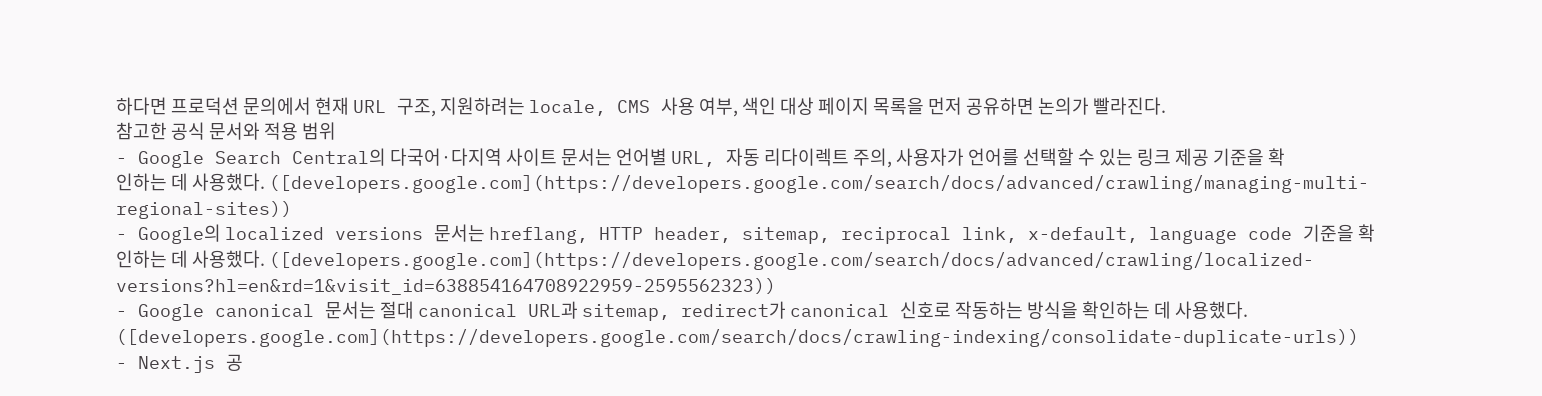하다면 프로덕션 문의에서 현재 URL 구조, 지원하려는 locale, CMS 사용 여부, 색인 대상 페이지 목록을 먼저 공유하면 논의가 빨라진다.
참고한 공식 문서와 적용 범위
- Google Search Central의 다국어·다지역 사이트 문서는 언어별 URL, 자동 리다이렉트 주의, 사용자가 언어를 선택할 수 있는 링크 제공 기준을 확인하는 데 사용했다. ([developers.google.com](https://developers.google.com/search/docs/advanced/crawling/managing-multi-regional-sites))
- Google의 localized versions 문서는 hreflang, HTTP header, sitemap, reciprocal link, x-default, language code 기준을 확인하는 데 사용했다. ([developers.google.com](https://developers.google.com/search/docs/advanced/crawling/localized-versions?hl=en&rd=1&visit_id=638854164708922959-2595562323))
- Google canonical 문서는 절대 canonical URL과 sitemap, redirect가 canonical 신호로 작동하는 방식을 확인하는 데 사용했다. ([developers.google.com](https://developers.google.com/search/docs/crawling-indexing/consolidate-duplicate-urls))
- Next.js 공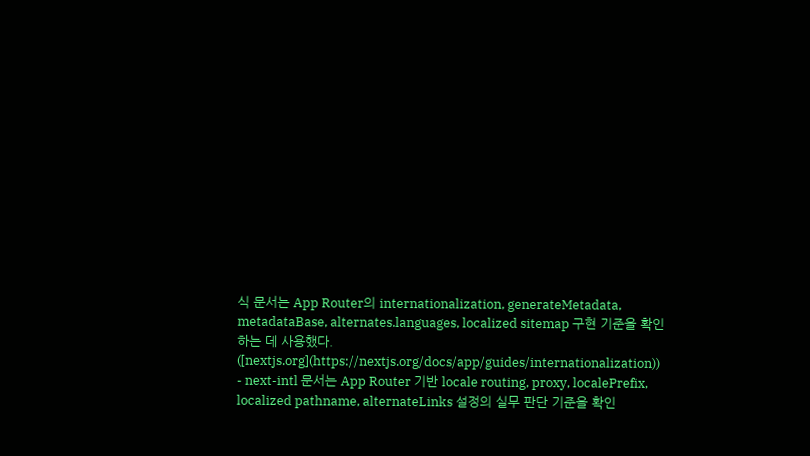식 문서는 App Router의 internationalization, generateMetadata, metadataBase, alternates.languages, localized sitemap 구현 기준을 확인하는 데 사용했다. ([nextjs.org](https://nextjs.org/docs/app/guides/internationalization))
- next-intl 문서는 App Router 기반 locale routing, proxy, localePrefix, localized pathname, alternateLinks 설정의 실무 판단 기준을 확인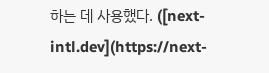하는 데 사용했다. ([next-intl.dev](https://next-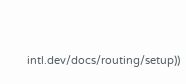intl.dev/docs/routing/setup))